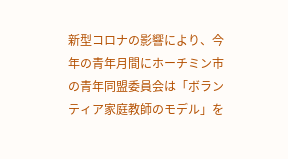新型コロナの影響により、今年の青年月間にホーチミン市の青年同盟委員会は「ボランティア家庭教師のモデル」を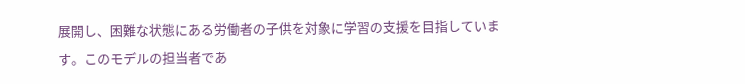展開し、困難な状態にある労働者の子供を対象に学習の支援を目指しています。このモデルの担当者であ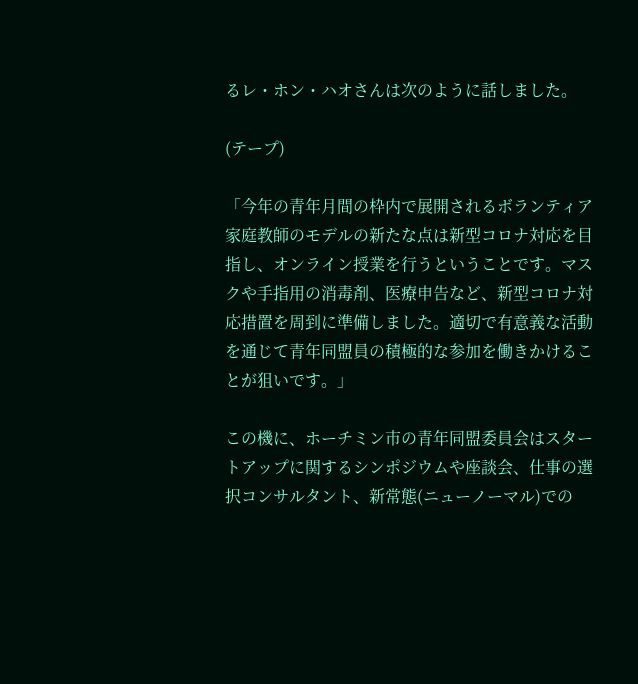るレ・ホン・ハオさんは次のように話しました。

(テープ)

「今年の青年月間の枠内で展開されるボランティア家庭教師のモデルの新たな点は新型コロナ対応を目指し、オンライン授業を行うということです。マスクや手指用の消毒剤、医療申告など、新型コロナ対応措置を周到に準備しました。適切で有意義な活動を通じて青年同盟員の積極的な参加を働きかけることが狙いです。」

この機に、ホーチミン市の青年同盟委員会はスタートアップに関するシンポジウムや座談会、仕事の選択コンサルタント、新常態(ニューノーマル)での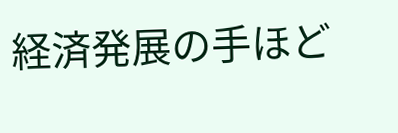経済発展の手ほど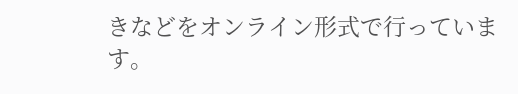きなどをオンライン形式で行っています。